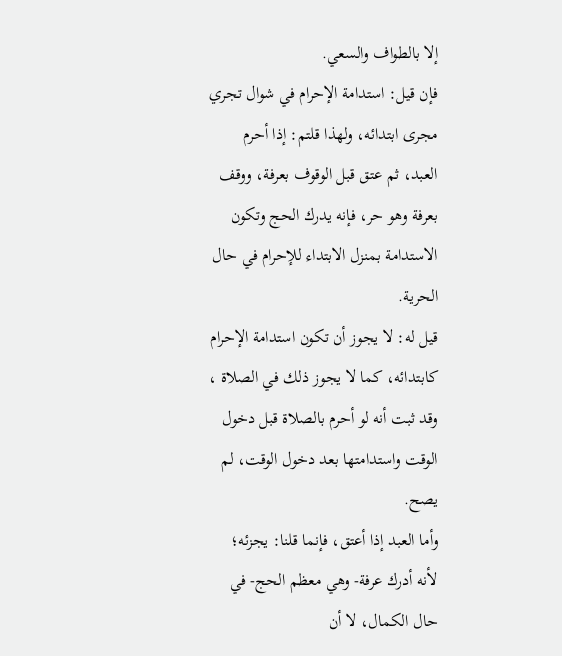إلا بالطواف والسعي.
فإن قيل: استدامة الإحرام في شوال تجري مجرى ابتدائه، ولهذا قلتم: إذا أحرم العبد، ثم عتق قبل الوقوف بعرفة، ووقف بعرفة وهو حر، فإنه يدرك الحج وتكون الاستدامة بمنزل الابتداء للإحرام في حال الحرية.
قيل له: لا يجوز أن تكون استدامة الإحرام كابتدائه، كما لا يجوز ذلك في الصلاة ، وقد ثبت أنه لو أحرم بالصلاة قبل دخول الوقت واستدامتها بعد دخول الوقت، لم يصح.
وأما العبد إذا أعتق، فإنما قلنا: يجزئه؛ لأنه أدرك عرفة- وهي معظم الحج- في حال الكمال، لا أن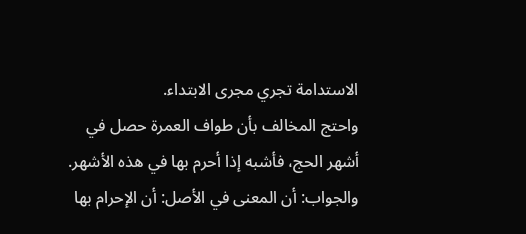الاستدامة تجري مجرى الابتداء.
واحتج المخالف بأن طواف العمرة حصل في أشهر الحج، فأشبه إذا أحرم بها في هذه الأشهر.
والجواب: أن المعنى في الأصل: أن الإحرام بها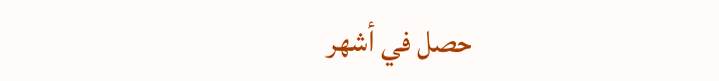حصل في أشهر